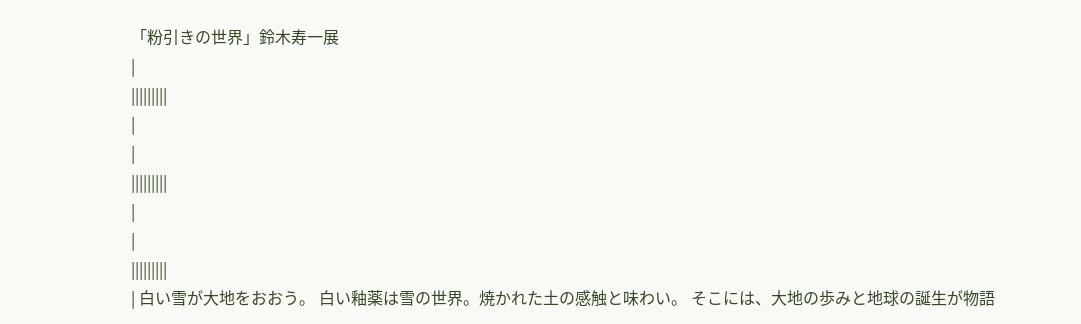「粉引きの世界」鈴木寿一展
|
|||||||||
|
|
|||||||||
|
|
|||||||||
| 白い雪が大地をおおう。 白い釉薬は雪の世界。焼かれた土の感触と味わい。 そこには、大地の歩みと地球の誕生が物語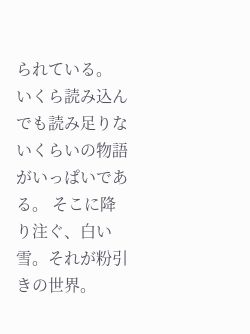られている。 いくら読み込んでも読み足りないくらいの物語がいっぱいである。 そこに降り注ぐ、白い雪。それが粉引きの世界。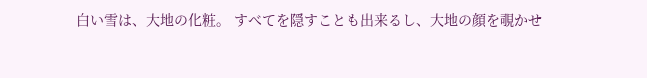白い雪は、大地の化粧。 すべてを隠すことも出来るし、大地の顔を覗かせ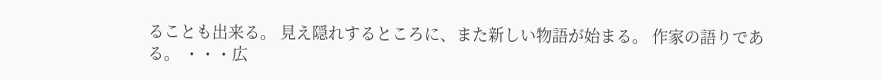ることも出来る。 見え隠れするところに、また新しい物語が始まる。 作家の語りである。 ・・・広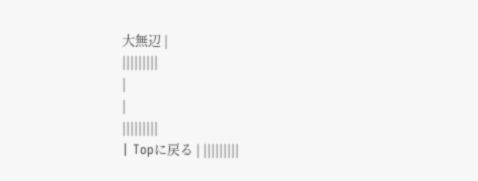大無辺 |
|||||||||
|
|
|||||||||
| Topに戻る | |||||||||